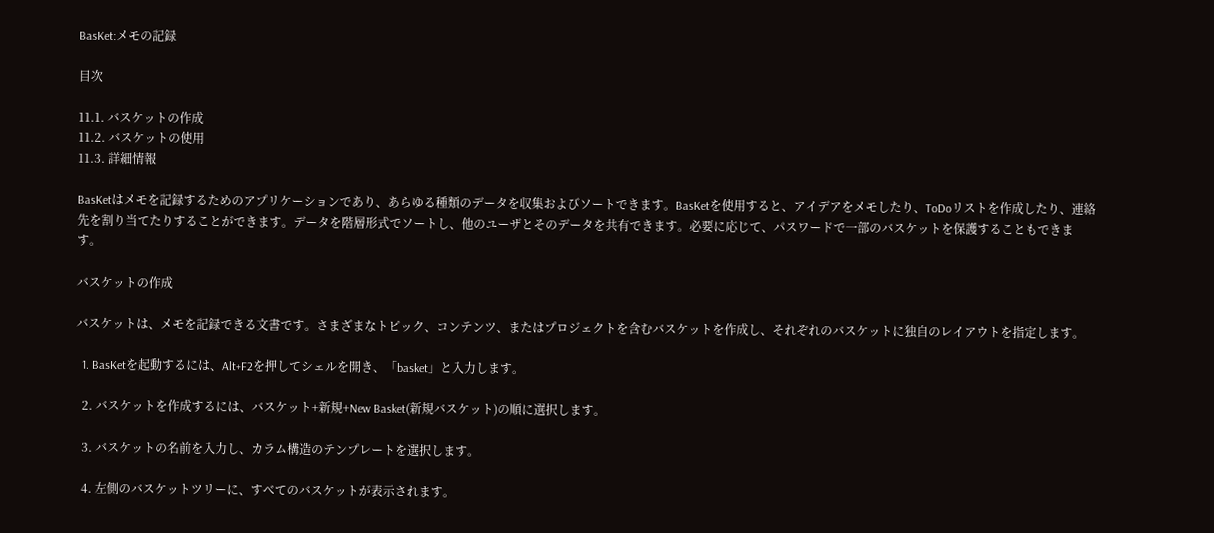BasKet:メモの記録

目次

11.1. バスケットの作成
11.2. バスケットの使用
11.3. 詳細情報

BasKetはメモを記録するためのアプリケーションであり、あらゆる種類のデータを収集およびソートできます。BasKetを使用すると、アイデアをメモしたり、ToDoリストを作成したり、連絡先を割り当てたりすることができます。データを階層形式でソートし、他のユーザとそのデータを共有できます。必要に応じて、パスワードで一部のバスケットを保護することもできます。

バスケットの作成

バスケットは、メモを記録できる文書です。さまざまなトピック、コンテンツ、またはプロジェクトを含むバスケットを作成し、それぞれのバスケットに独自のレイアウトを指定します。

  1. BasKetを起動するには、Alt+F2を押してシェルを開き、「basket」と入力します。

  2. バスケットを作成するには、バスケット+新規+New Basket(新規バスケット)の順に選択します。

  3. バスケットの名前を入力し、カラム構造のテンプレートを選択します。

  4. 左側のバスケットツリーに、すべてのバスケットが表示されます。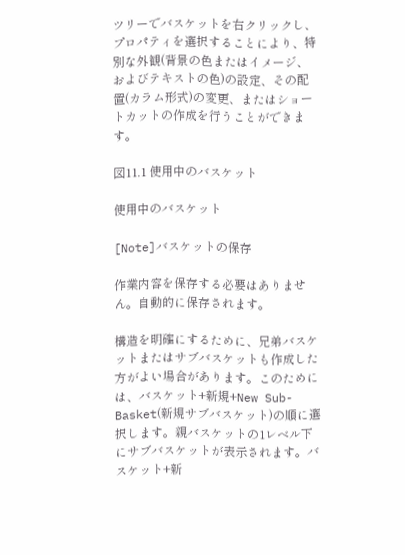ツリーでバスケットを右クリックし、プロパティを選択することにより、特別な外観(背景の色またはイメージ、およびテキストの色)の設定、その配置(カラム形式)の変更、またはショートカットの作成を行うことができます。

図11.1 使用中のバスケット

使用中のバスケット

[Note]バスケットの保存

作業内容を保存する必要はありません。自動的に保存されます。

構造を明確にするために、兄弟バスケットまたはサブバスケットも作成した方がよい場合があります。このためには、バスケット+新規+New Sub-Basket(新規サブバスケット)の順に選択します。親バスケットの1レベル下にサブバスケットが表示されます。バスケット+新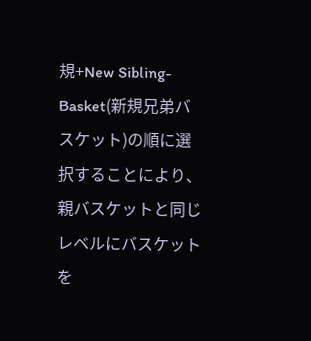規+New Sibling-Basket(新規兄弟バスケット)の順に選択することにより、親バスケットと同じレベルにバスケットを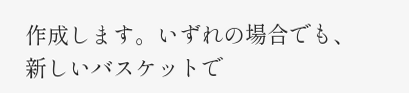作成します。いずれの場合でも、新しいバスケットで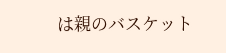は親のバスケット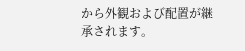から外観および配置が継承されます。